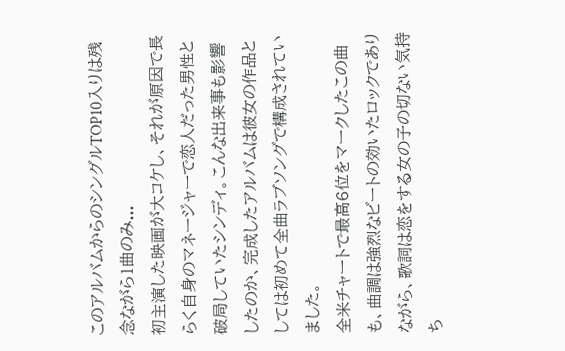このアルバムからのシングルTOP10入りは残念ながら1曲のみ...
初主演した映画が大コケし、それが原因で長らく自身のマネージャーで恋人だった男性と破局していたシンディ。こんな出来事も影響したのか、完成したアルバムは彼女の作品としては初めて全曲ラブソングで構成されていました。
全米チャートで最高6位をマークしたこの曲も、曲調は強烈なビートの効いたロックでありながら、歌詞は恋をする女の子の切ない気持ち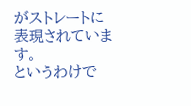がストレートに表現されています。
というわけで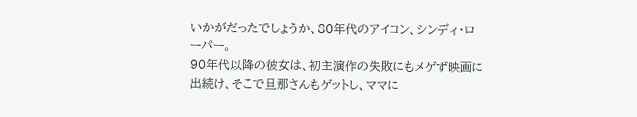いかがだったでしょうか、80年代のアイコン、シンディ・ローパー。
90年代以降の彼女は、初主演作の失敗にもメゲず映画に出続け、そこで旦那さんもゲットし、ママに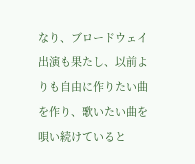なり、ブロードウェイ出演も果たし、以前よりも自由に作りたい曲を作り、歌いたい曲を唄い続けていると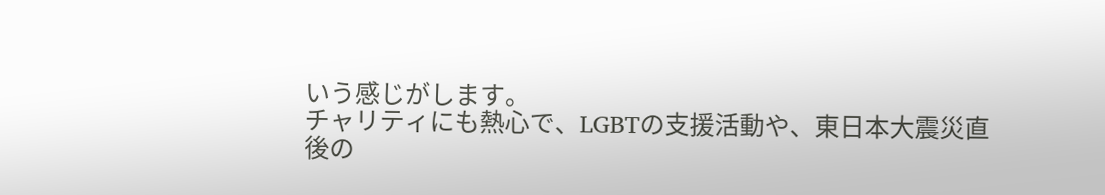いう感じがします。
チャリティにも熱心で、LGBTの支援活動や、東日本大震災直後の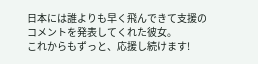日本には誰よりも早く飛んできて支援のコメントを発表してくれた彼女。
これからもずっと、応援し続けます!